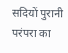सदियों पुरानी परंपरा का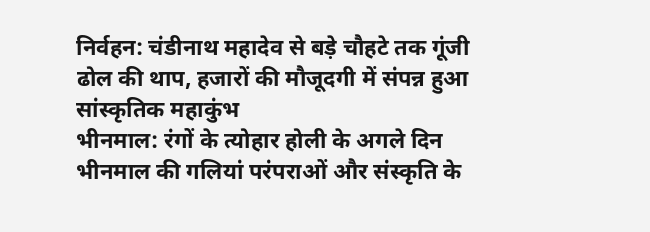निर्वहन: चंडीनाथ महादेव से बड़े चौहटे तक गूंजी ढोल की थाप, हजारों की मौजूदगी में संपन्न हुआ सांस्कृतिक महाकुंभ
भीनमाल: रंगों के त्योहार होली के अगले दिन भीनमाल की गलियां परंपराओं और संस्कृति के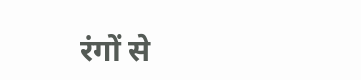रंगों से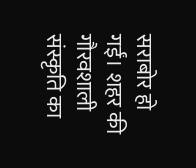सराबोर हो गईं। शहर की गौरवशाली संस्कृति का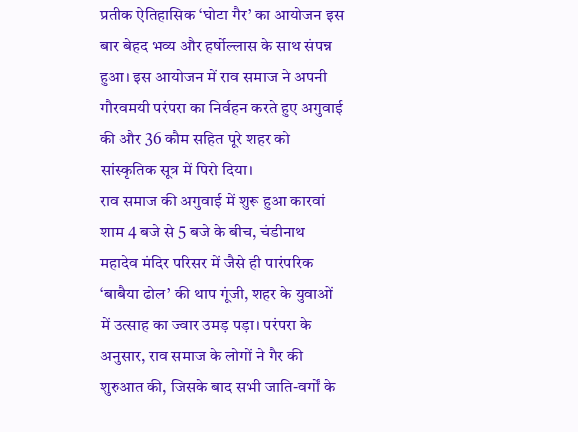प्रतीक ऐतिहासिक ‘घोटा गैर’ का आयोजन इस बार बेहद भव्य और हर्षोल्लास के साथ संपन्न हुआ। इस आयोजन में राव समाज ने अपनी गौरवमयी परंपरा का निर्वहन करते हुए अगुवाई की और 36 कौम सहित पूरे शहर को सांस्कृतिक सूत्र में पिरो दिया।
राव समाज की अगुवाई में शुरू हुआ कारवां
शाम 4 बजे से 5 बजे के बीच, चंडीनाथ महादेव मंदिर परिसर में जैसे ही पारंपरिक ‘बाबैया ढोल’ की थाप गूंजी, शहर के युवाओं में उत्साह का ज्वार उमड़ पड़ा। परंपरा के अनुसार, राव समाज के लोगों ने गैर की शुरुआत की, जिसके बाद सभी जाति-वर्गों के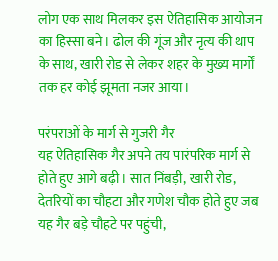लोग एक साथ मिलकर इस ऐतिहासिक आयोजन का हिस्सा बने। ढोल की गूंज और नृत्य की थाप के साथ, खारी रोड से लेकर शहर के मुख्य मार्गों तक हर कोई झूमता नजर आया।

परंपराओं के मार्ग से गुजरी गैर
यह ऐतिहासिक गैर अपने तय पारंपरिक मार्ग से होते हुए आगे बढ़ी। सात निंबड़ी, खारी रोड, देतरियों का चौहटा और गणेश चौक होते हुए जब यह गैर बड़े चौहटे पर पहुंची,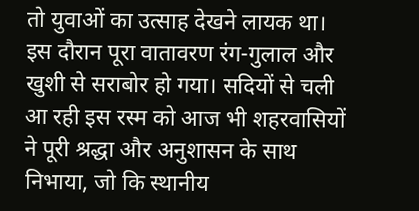तो युवाओं का उत्साह देखने लायक था। इस दौरान पूरा वातावरण रंग-गुलाल और खुशी से सराबोर हो गया। सदियों से चली आ रही इस रस्म को आज भी शहरवासियों ने पूरी श्रद्धा और अनुशासन के साथ निभाया, जो कि स्थानीय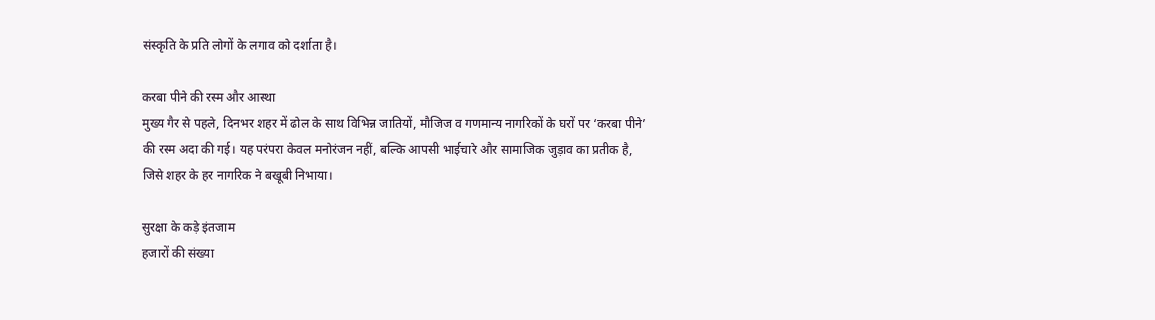संस्कृति के प्रति लोगों के लगाव को दर्शाता है।

करबा पीने की रस्म और आस्था
मुख्य गैर से पहले, दिनभर शहर में ढोल के साथ विभिन्न जातियों, मौजिज व गणमान्य नागरिकों के घरों पर ‘करबा पीने’ की रस्म अदा की गई। यह परंपरा केवल मनोरंजन नहीं, बल्कि आपसी भाईचारे और सामाजिक जुड़ाव का प्रतीक है, जिसे शहर के हर नागरिक ने बखूबी निभाया।

सुरक्षा के कड़े इंतजाम
हजारों की संख्या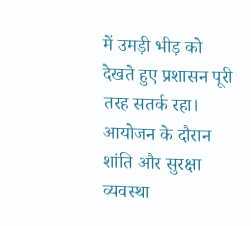में उमड़ी भीड़ को देखते हुए प्रशासन पूरी तरह सतर्क रहा। आयोजन के दौरान शांति और सुरक्षा व्यवस्था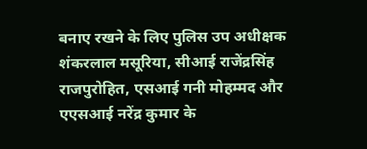बनाए रखने के लिए पुलिस उप अधीक्षक शंकरलाल मसूरिया, सीआई राजेंद्रसिंह राजपुरोहित, एसआई गनी मोहम्मद और एएसआई नरेंद्र कुमार के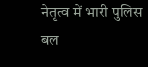नेतृत्व में भारी पुलिस बल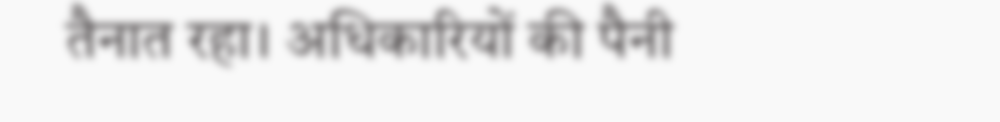तैनात रहा। अधिकारियों की पैनी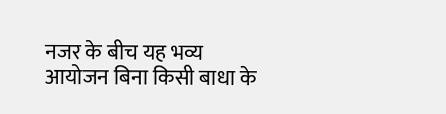नजर के बीच यह भव्य आयोजन बिना किसी बाधा के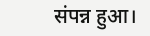संपन्न हुआ।